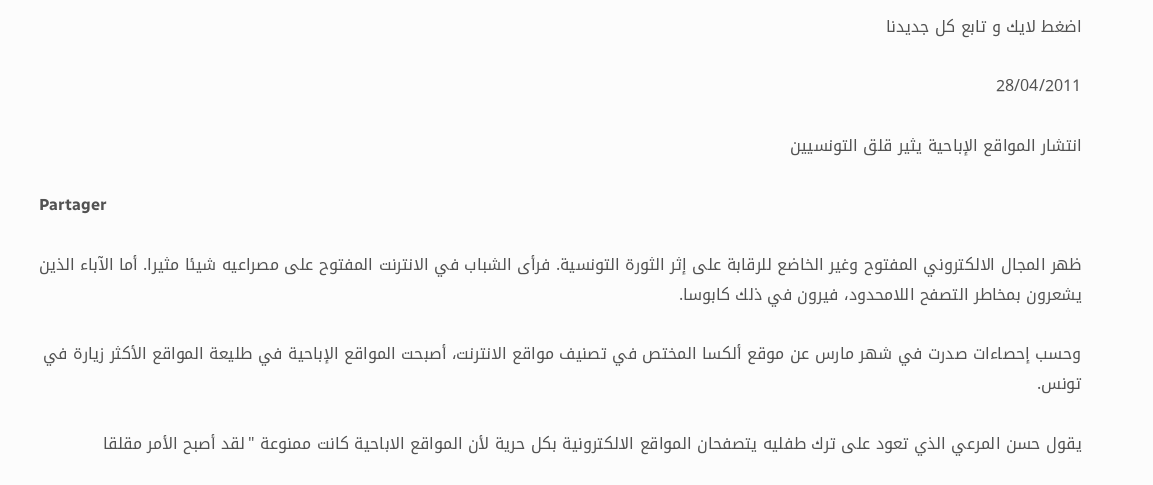اضغط لايك و تابع كل جديدنا

28/04/2011

انتشار المواقع الإباحية يثير قلق التونسيين

Partager

ظهر المجال الالكتروني المفتوح وغير الخاضع للرقابة على إثر الثورة التونسية. فرأى الشباب في الانترنت المفتوح على مصراعيه شيئا مثيرا. أما الآباء الذين يشعرون بمخاطر التصفح اللامحدود، فيرون في ذلك كابوسا.

وحسب إحصاءات صدرت في شهر مارس عن موقع ألكسا المختص في تصنيف مواقع الانترنت، أصبحت المواقع الإباحية في طليعة المواقع الأكثر زيارة في تونس.

يقول حسن المرعي الذي تعود على ترك طفليه يتصفحان المواقع الالكترونية بكل حرية لأن المواقع الاباحية كانت ممنوعة "لقد أصبح الأمر مقلقا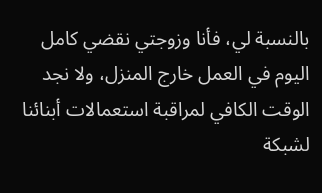بالنسبة لي، فأنا وزوجتي نقضي كامل اليوم في العمل خارج المنزل، ولا نجد الوقت الكافي لمراقبة استعمالات أبنائنا لشبكة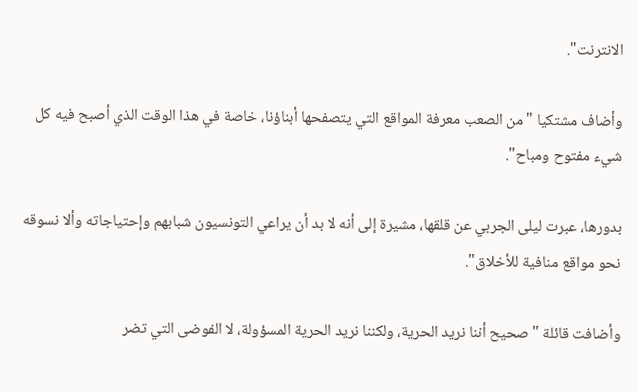الانترنت".

وأضاف مشتكيا "من الصعب معرفة المواقع التي يتصفحها أبناؤنا، خاصة في هذا الوقت الذي أصبح فيه كل شيء مفتوح ومباح".

بدورها، عبرت ليلى الجربي عن قلقها، مشيرة إلى أنه لا بد أن يراعي التونسيون شبابهم وإحتياجاته وألا نسوقه نحو مواقع منافية للأخلاق".

وأضافت قائلة "صحيح أننا نريد الحرية، ولكننا نريد الحرية المسؤولة، لا الفوضى التي تضر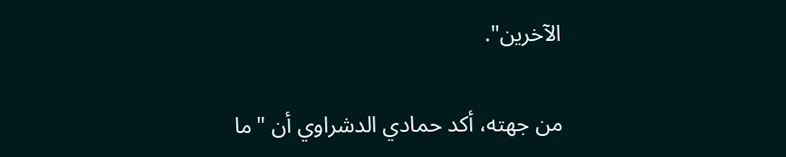الآخرين".

من جهته، أكد حمادي الدشراوي أن "ما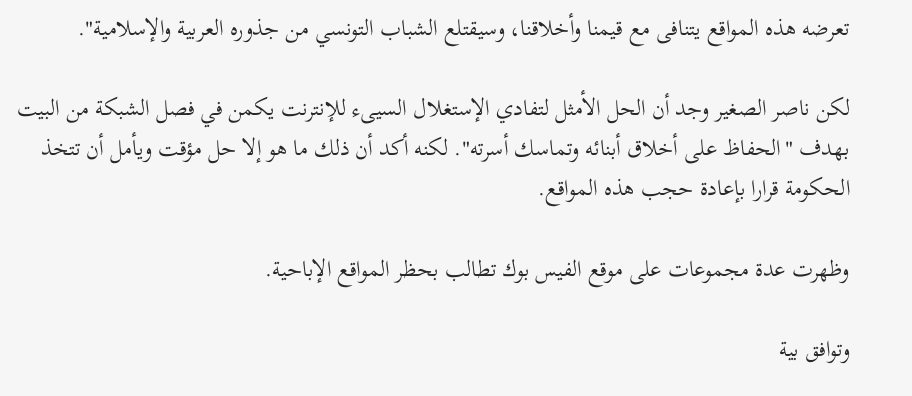تعرضه هذه المواقع يتنافى مع قيمنا وأخلاقنا، وسيقتلع الشباب التونسي من جذوره العربية والإسلامية".

لكن ناصر الصغير وجد أن الحل الأمثل لتفادي الإستغلال السيىء للإنترنت يكمن في فصل الشبكة من البيت بهدف "الحفاظ على أخلاق أبنائه وتماسك أسرته". لكنه أكد أن ذلك ما هو إلا حل مؤقت ويأمل أن تتخذ الحكومة قرارا بإعادة حجب هذه المواقع.

وظهرت عدة مجموعات على موقع الفيس بوك تطالب بحظر المواقع الإباحية.

وتوافق بية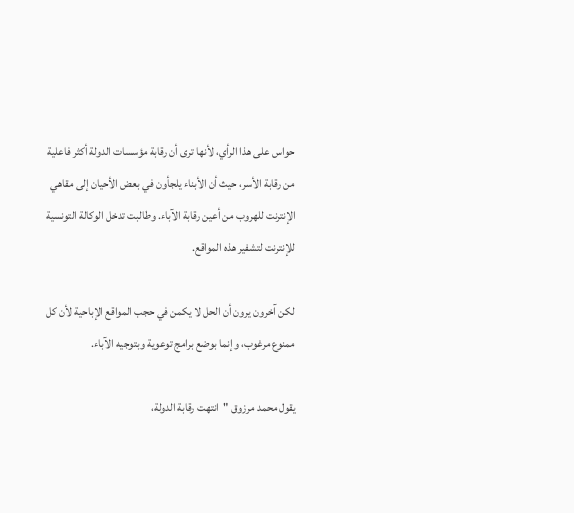حواس على هذا الرأي، لأنها ترى أن رقابة مؤسسات الدولة أكثر فاعلية من رقابة الأسر، حيث أن الأبناء يلجأون في بعض الأحيان إلى مقاهي الإنترنت للهروب من أعين رقابة الآباء. وطالبت تدخل الوكالة التونسية للإنترنت لتشفير هذه المواقع.

لكن آخرون يرون أن الحل لا يكمن في حجب المواقع الإباحية لأن كل ممنوع مرغوب، وإنما بوضع برامج توعوية وبتوجيه الآباء.

يقول محمد مرزوق "انتهت رقابة الدولة،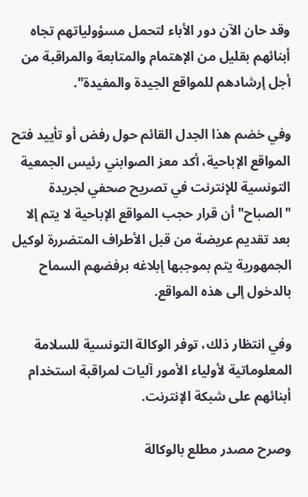وقد حان الآن دور الأباء لتحمل مسؤولياتهم تجاه أبنائهم بقليل من الإهتمام والمتابعة والمراقبة من أجل إرشادهم للمواقع الجيدة والمفيدة".

وفي خضم هذا الجدل القائم حول رفض أو تأييد فتح المواقع الإباحية، أكد معز الصوابني رئيس الجمعية التونسية للإنترنت في تصريح صحفي لجريدة "الصباح" أن قرار حجب المواقع الإباحية لا يتم إلا بعد تقديم عريضة من قبل الأطراف المتضررة لوكيل الجمهورية يتم بموجبها إبلاغه برفضهم السماح بالدخول إلى هذه المواقع.

وفي انتظار ذلك، توفر الوكالة التونسية للسلامة المعلوماتية لأولياء الأمور آليات لمراقبة استخدام أبنائهم على شبكة الإنترنت.

وصرح مصدر مطلع بالوكالة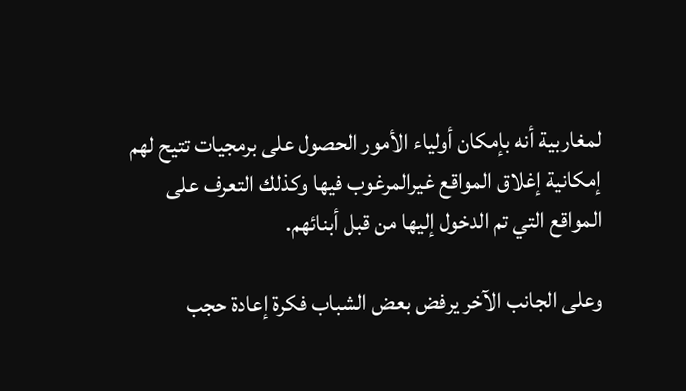لمغاربية أنه بإمكان أولياء الأمور الحصول على برمجيات تتيح لهم إمكانية إغلاق المواقع غيرالمرغوب فيها وكذلك التعرف على المواقع التي تم الدخول إليها من قبل أبنائهم.

وعلى الجانب الآخر يرفض بعض الشباب فكرة إعادة حجب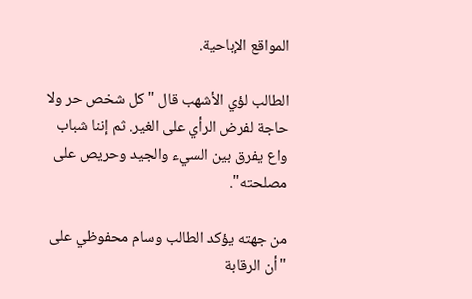المواقع الإباحية.

الطالب لؤي الأشهب قال "كل شخص حر ولا حاجة لفرض الرأي على الغير. ثم إننا شباب واع يفرق بين السيء والجيد وحريص على مصلحته".

من جهته يؤكد الطالب وسام محفوظي على "أن الرقابة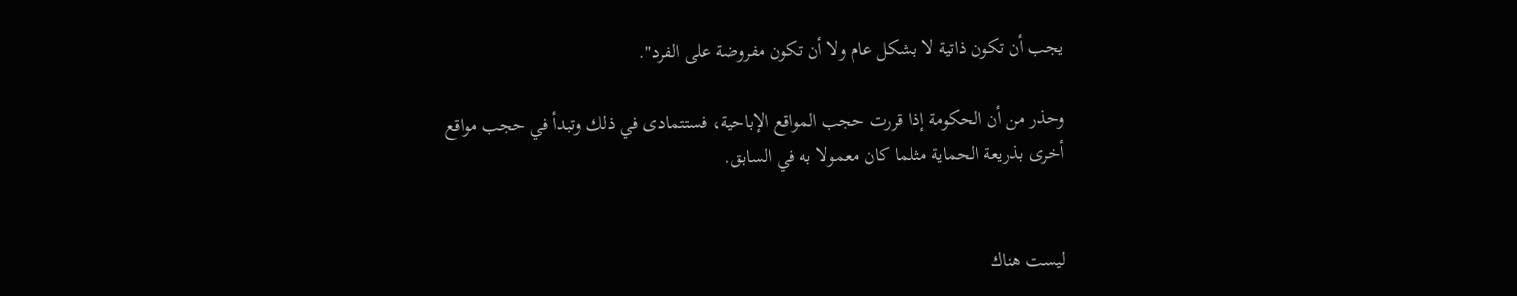يجب أن تكون ذاتية لا بشكل عام ولا أن تكون مفروضة على الفرد".

وحذر من أن الحكومة إذا قررت حجب المواقع الإباحية، فستتمادى في ذلك وتبدأ في حجب مواقع أخرى بذريعة الحماية مثلما كان معمولا به في السابق.


ليست هناك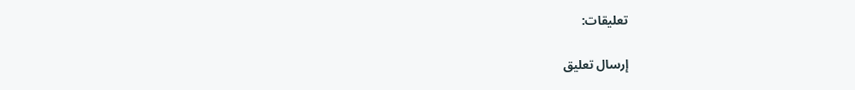تعليقات:

إرسال تعليق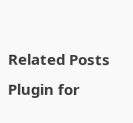Related Posts Plugin for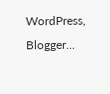WordPress, Blogger...